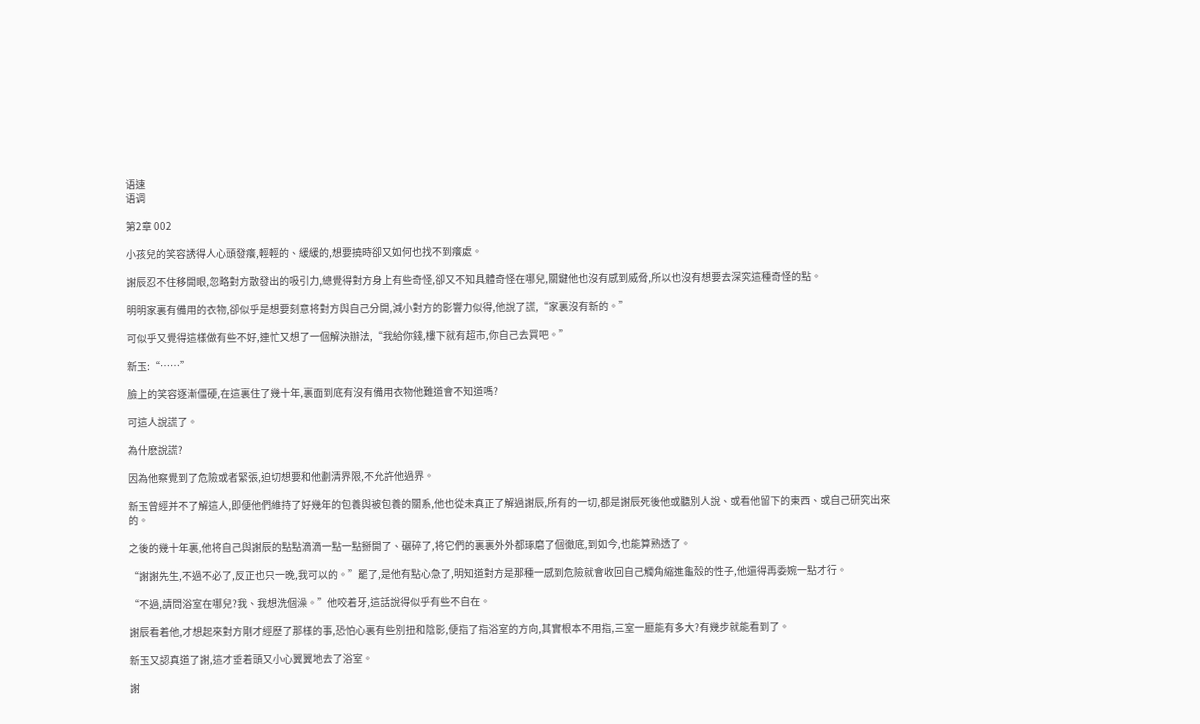语速
语调

第2章 002

小孩兒的笑容誘得人心頭發癢,輕輕的、緩緩的,想要撓時卻又如何也找不到癢處。

謝辰忍不住移開眼,忽略對方散發出的吸引力,總覺得對方身上有些奇怪,卻又不知具體奇怪在哪兒,關鍵他也沒有感到威脅,所以也沒有想要去深究這種奇怪的點。

明明家裏有備用的衣物,卻似乎是想要刻意将對方與自己分開,減小對方的影響力似得,他說了謊,“家裏沒有新的。”

可似乎又覺得這樣做有些不好,連忙又想了一個解決辦法,“我給你錢,樓下就有超市,你自己去買吧。”

新玉:“……”

臉上的笑容逐漸僵硬,在這裏住了幾十年,裏面到底有沒有備用衣物他難道會不知道嗎?

可這人說謊了。

為什麽說謊?

因為他察覺到了危險或者緊張,迫切想要和他劃清界限,不允許他過界。

新玉曾經并不了解這人,即便他們維持了好幾年的包養與被包養的關系,他也從未真正了解過謝辰,所有的一切,都是謝辰死後他或聽別人說、或看他留下的東西、或自己研究出來的。

之後的幾十年裏,他将自己與謝辰的點點滴滴一點一點掰開了、碾碎了,将它們的裏裏外外都琢磨了個徹底,到如今,也能算熟透了。

“謝謝先生,不過不必了,反正也只一晚,我可以的。”罷了,是他有點心急了,明知道對方是那種一感到危險就會收回自己觸角縮進龜殼的性子,他還得再委婉一點才行。

“不過,請問浴室在哪兒?我、我想洗個澡。”他咬着牙,這話說得似乎有些不自在。

謝辰看着他,才想起來對方剛才經歷了那樣的事,恐怕心裏有些別扭和陰影,便指了指浴室的方向,其實根本不用指,三室一廳能有多大?有幾步就能看到了。

新玉又認真道了謝,這才垂着頭又小心翼翼地去了浴室。

謝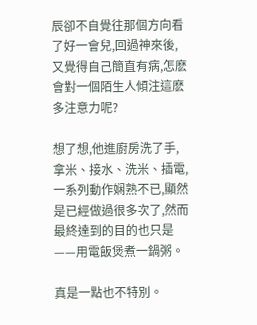辰卻不自覺往那個方向看了好一會兒,回過神來後,又覺得自己簡直有病,怎麽會對一個陌生人傾注這麽多注意力呢?

想了想,他進廚房洗了手,拿米、接水、洗米、插電,一系列動作娴熟不已,顯然是已經做過很多次了,然而最終達到的目的也只是——用電飯煲煮一鍋粥。

真是一點也不特別。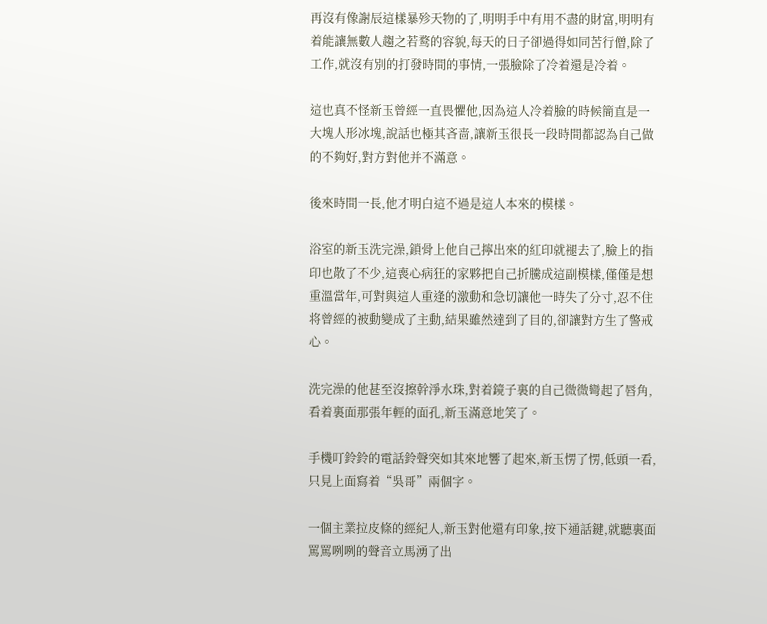再沒有像謝辰這樣暴殄天物的了,明明手中有用不盡的財富,明明有着能讓無數人趨之若鹜的容貌,每天的日子卻過得如同苦行僧,除了工作,就沒有別的打發時間的事情,一張臉除了冷着還是冷着。

這也真不怪新玉曾經一直畏懼他,因為這人冷着臉的時候簡直是一大塊人形冰塊,說話也極其吝啬,讓新玉很長一段時間都認為自己做的不夠好,對方對他并不滿意。

後來時間一長,他才明白這不過是這人本來的模樣。

浴室的新玉洗完澡,鎖骨上他自己擰出來的紅印就褪去了,臉上的指印也散了不少,這喪心病狂的家夥把自己折騰成這副模樣,僅僅是想重溫當年,可對與這人重逢的激動和急切讓他一時失了分寸,忍不住将曾經的被動變成了主動,結果雖然達到了目的,卻讓對方生了警戒心。

洗完澡的他甚至沒擦幹淨水珠,對着鏡子裏的自己微微彎起了唇角,看着裏面那張年輕的面孔,新玉滿意地笑了。

手機叮鈴鈴的電話鈴聲突如其來地響了起來,新玉愣了愣,低頭一看,只見上面寫着“吳哥”兩個字。

一個主業拉皮條的經紀人,新玉對他還有印象,按下通話鍵,就聽裏面罵罵咧咧的聲音立馬湧了出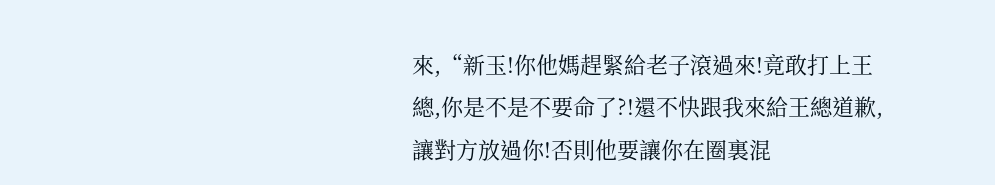來,“新玉!你他媽趕緊給老子滾過來!竟敢打上王總,你是不是不要命了?!還不快跟我來給王總道歉,讓對方放過你!否則他要讓你在圈裏混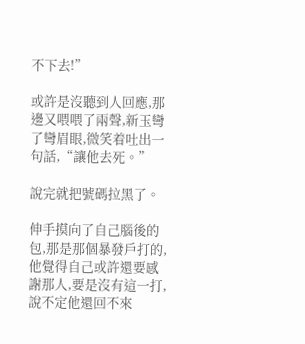不下去!”

或許是沒聽到人回應,那邊又喂喂了兩聲,新玉彎了彎眉眼,微笑着吐出一句話,“讓他去死。”

說完就把號碼拉黑了。

伸手摸向了自己腦後的包,那是那個暴發戶打的,他覺得自己或許還要感謝那人,要是沒有這一打,說不定他還回不來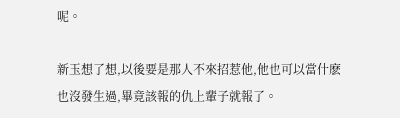呢。

新玉想了想,以後要是那人不來招惹他,他也可以當什麽也沒發生過,畢竟該報的仇上輩子就報了。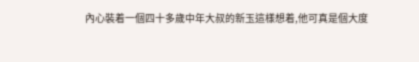內心裝着一個四十多歲中年大叔的新玉這樣想着,他可真是個大度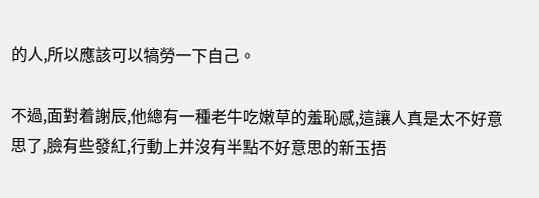的人,所以應該可以犒勞一下自己。

不過,面對着謝辰,他總有一種老牛吃嫩草的羞恥感,這讓人真是太不好意思了,臉有些發紅,行動上并沒有半點不好意思的新玉捂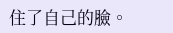住了自己的臉。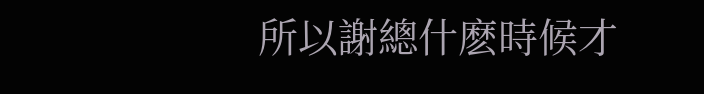所以謝總什麽時候才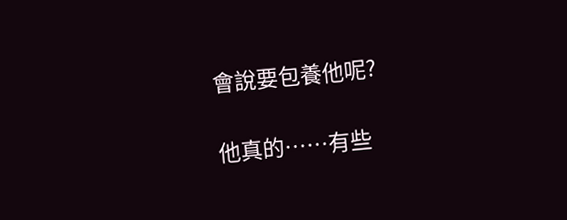會說要包養他呢?

他真的……有些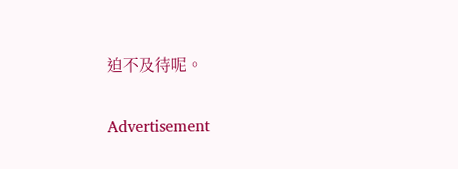迫不及待呢。

Advertisement